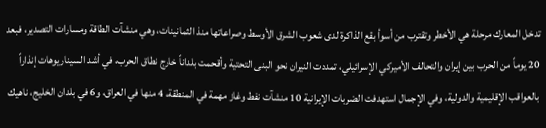تدخل المعارك مرحلة هي الأخطر وتقترب من أسوأ بقع الذاكرة لدى شعوب الشرق الأوسط وصراعاتها منذ الثمانينات، وهي منشآت الطاقة ومسارات التصدير، فبعد 20 يوماً من الحرب بين إيران والتحالف الأميركي الإسرائيلي، تمددت النيران نحو البنى التحتية وأقحمت بلداناً خارج نطاق الحرب، في أشد السيناريوهات إنذاراً بالعواقب الإقليمية والدولية، وفي الإجمال استهدفت الضربات الإيرانية 10 منشآت نفط وغاز مهمة في المنطقة، 4 منها في العراق، و6 في بلدان الخليج، ناهيك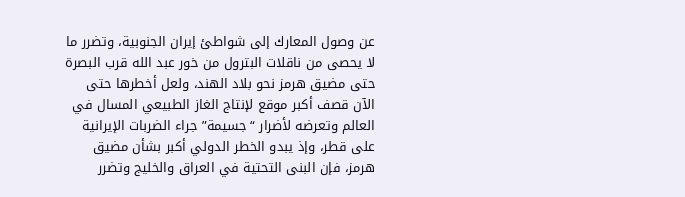عن وصول المعارك إلى شواطئ إيران الجنوبية، وتضرر ما لا يحصى من ناقلات البترول من خور عبد الله قرب البصرة حتى مضيق هرمز نحو بلاد الهند، ولعل أخطرها حتى الآن قصف أكبر موقع لإنتاج الغاز الطبيعي المسال في العالم وتعرضه لأضرار “جسيمة” جراء الضربات الإيرانية على قطر، وإذ يبدو الخطر الدولي أكبر بشأن مضيق هرمز، فإن البنى التحتية في العراق والخليج وتضرر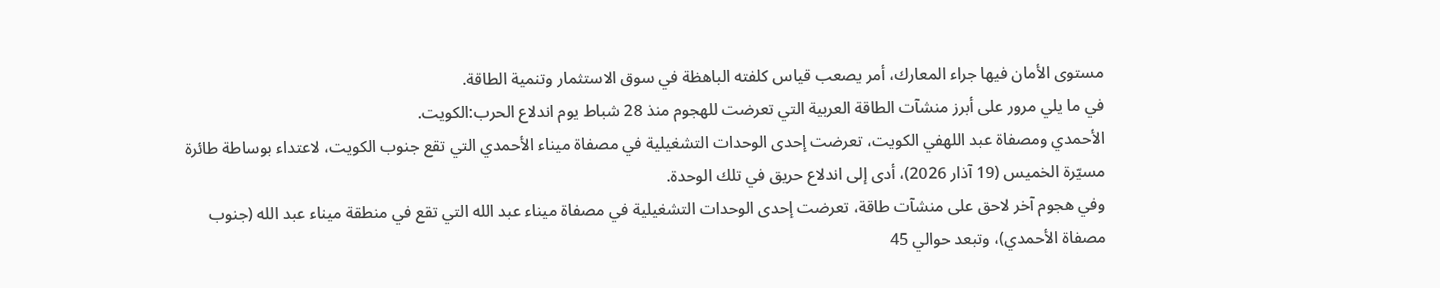مستوى الأمان فيها جراء المعارك، أمر يصعب قياس كلفته الباهظة في سوق الاستثمار وتنمية الطاقة.
في ما يلي مرور على أبرز منشآت الطاقة العربية التي تعرضت للهجوم منذ 28 شباط يوم اندلاع الحرب:الكويت.
الأحمدي ومصفاة عبد اللهفي الكويت، تعرضت إحدى الوحدات التشغيلية في مصفاة ميناء الأحمدي التي تقع جنوب الكويت، لاعتداء بوساطة طائرة مسيّرة الخميس (19 آذار 2026)، أدى إلى اندلاع حريق في تلك الوحدة.
وفي هجوم آخر لاحق على منشآت طاقة، تعرضت إحدى الوحدات التشغيلية في مصفاة ميناء عبد الله التي تقع في منطقة ميناء عبد الله (جنوب مصفاة الأحمدي)، وتبعد حوالي 45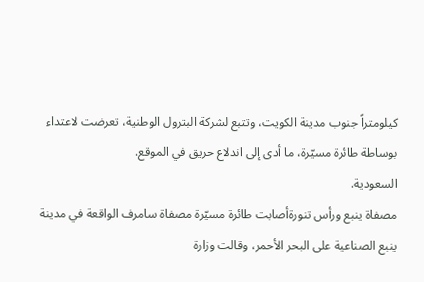كيلومتراً جنوب مدينة الكويت، وتتبع لشركة البترول الوطنية، تعرضت لاعتداء بوساطة طائرة مسيّرة، ما أدى إلى اندلاع حريق في الموقع.
السعودية.
مصفاة ينبع ورأس تنورةأصابت طائرة مسيّرة مصفاة سامرف الواقعة في مدينة ينبع الصناعية على البحر الأحمر، وقالت وزارة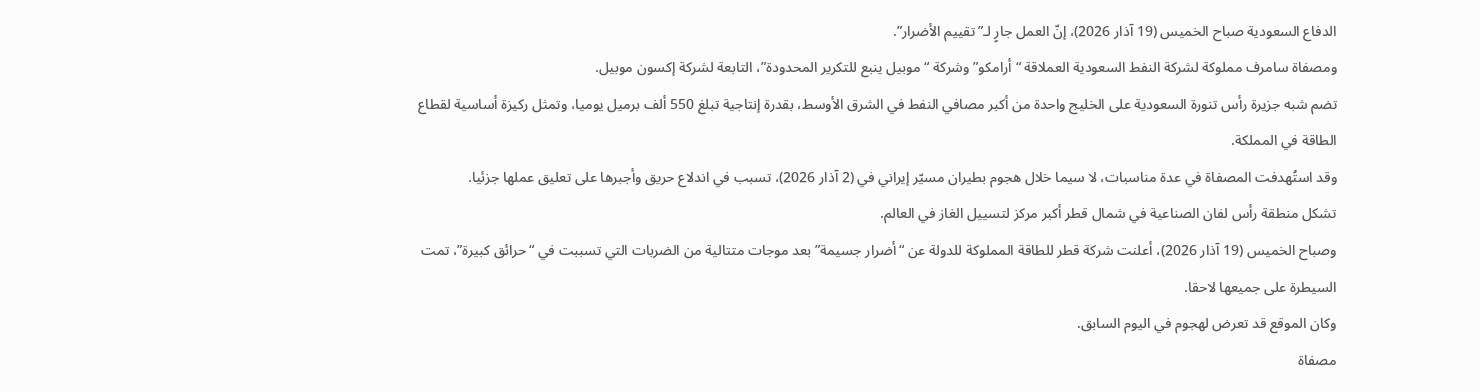الدفاع السعودية صباح الخميس (19 آذار 2026)، إنّ العمل جارٍ لـ”تقييم الأضرار”.
ومصفاة سامرف مملوكة لشركة النفط السعودية العملاقة “أرامكو” وشركة “موبيل ينبع للتكرير المحدودة”، التابعة لشركة إكسون موبيل.
تضم شبه جزيرة رأس تنورة السعودية على الخليج واحدة من أكبر مصافي النفط في الشرق الأوسط، بقدرة إنتاجية تبلغ 550 ألف برميل يوميا، وتمثل ركيزة أساسية لقطاع الطاقة في المملكة.
وقد استُهدفت المصفاة في عدة مناسبات، لا سيما خلال هجوم بطيران مسيّر إيراني في (2 آذار 2026)، تسبب في اندلاع حريق وأجبرها على تعليق عملها جزئيا.
تشكل منطقة رأس لفان الصناعية في شمال قطر أكبر مركز لتسييل الغاز في العالم.
وصباح الخميس (19 آذار 2026)، أعلنت شركة قطر للطاقة المملوكة للدولة عن “أضرار جسيمة” بعد موجات متتالية من الضربات التي تسببت في “حرائق كبيرة”، تمت السيطرة على جميعها لاحقا.
وكان الموقع قد تعرض لهجوم في اليوم السابق.
مصفاة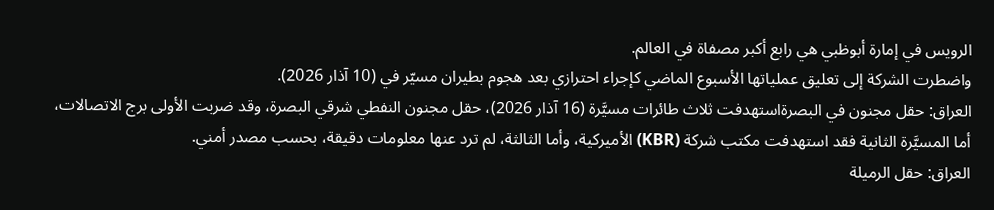الرويس في إمارة أبوظبي هي رابع أكبر مصفاة في العالم.
واضطرت الشركة إلى تعليق عملياتها الأسبوع الماضي كإجراء احترازي بعد هجوم بطيران مسيّر في (10 آذار 2026).
العراق: حقل مجنون في البصرةاستهدفت ثلاث طائرات مسيَّرة (16 آذار 2026)، حقل مجنون النفطي شرقي البصرة، وقد ضربت الأولى برج الاتصالات، أما المسيَّرة الثانية فقد استهدفت مكتب شركة (KBR) الأميركية، وأما الثالثة، لم ترد عنها معلومات دقيقة، بحسب مصدر أمني.
العراق: حقل الرميلة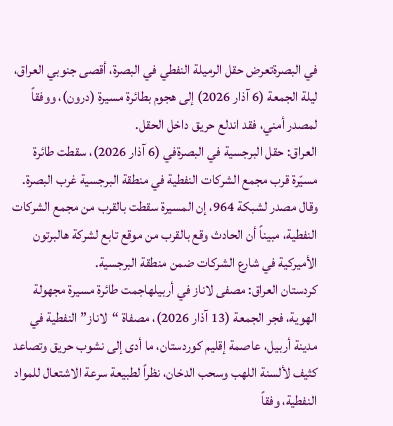في البصرةتعرض حقل الرميلة النفطي في البصرة، أقصى جنوبي العراق، ليلة الجمعة (6 آذار 2026) إلى هجوم بطائرة مسيرة (درون)، ووفقاً لمصدر أمني، فقد اندلع حريق داخل الحقل.
العراق: حقل البرجسية في البصرةفي (6 آذار 2026)، سقطت طائرة مسيّرة قرب مجمع الشركات النفطية في منطقة البرجسية غرب البصرة.
وقال مصدر لشبكة 964، إن المسيرة سقطت بالقرب من مجمع الشركات النفطية، مبيناً أن الحادث وقع بالقرب من موقع تابع لشركة هالبرتون الأميركية في شارع الشركات ضمن منطقة البرجسية.
كردستان العراق: مصفى لاناز في أربيلهاجمت طائرة مسيرة مجهولة الهوية، فجر الجمعة (13 آذار 2026)، مصفاة “لاناز” النفطية في مدينة أربيل، عاصمة إقليم كوردستان، ما أدى إلى نشوب حريق وتصاعد كثيف لألسنة اللهب وسحب الدخان، نظراً لطبيعة سرعة الاشتعال للمواد النفطية، وفقاً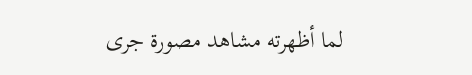لما أظهرته مشاهد مصورة جرى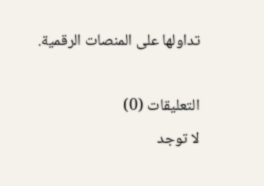تداولها على المنصات الرقمية.

التعليقات (0)
لا توجد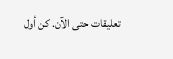تعليقات حتى الآن. كن أول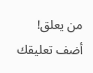من يعلق!
أضف تعليقك